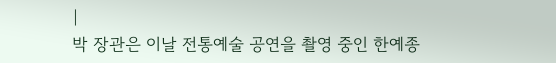|
박 장관은 이날 전통예술 공연을 촬영 중인 한예종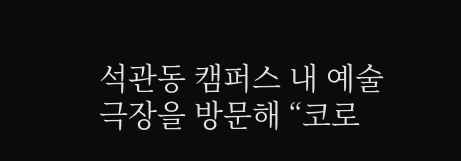석관동 캠퍼스 내 예술극장을 방문해 “코로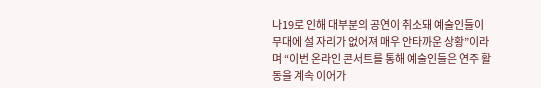나19로 인해 대부분의 공연이 취소돼 예술인들이 무대에 설 자리가 없어져 매우 안타까운 상황”이라며 “이번 온라인 콘서트를 통해 예술인들은 연주 활동을 계속 이어가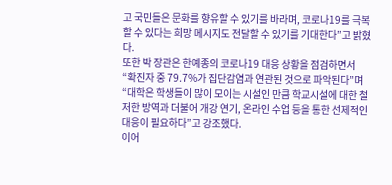고 국민들은 문화를 향유할 수 있기를 바라며, 코로나19를 극복할 수 있다는 희망 메시지도 전달할 수 있기를 기대한다”고 밝혔다.
또한 박 장관은 한예종의 코로나19 대응 상황을 점검하면서 “확진자 중 79.7%가 집단감염과 연관된 것으로 파악된다”며 “대학은 학생들이 많이 모이는 시설인 만큼 학교시설에 대한 철저한 방역과 더불어 개강 연기, 온라인 수업 등을 통한 선제적인 대응이 필요하다”고 강조했다.
이어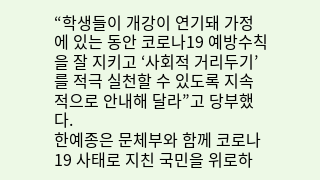“학생들이 개강이 연기돼 가정에 있는 동안 코로나19 예방수칙을 잘 지키고 ‘사회적 거리두기’를 적극 실천할 수 있도록 지속적으로 안내해 달라”고 당부했다.
한예종은 문체부와 함께 코로나19 사태로 지친 국민을 위로하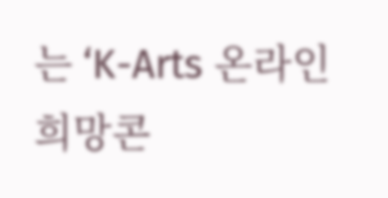는 ‘K-Arts 온라인 희망콘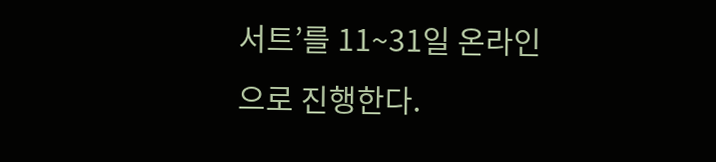서트’를 11~31일 온라인으로 진행한다.